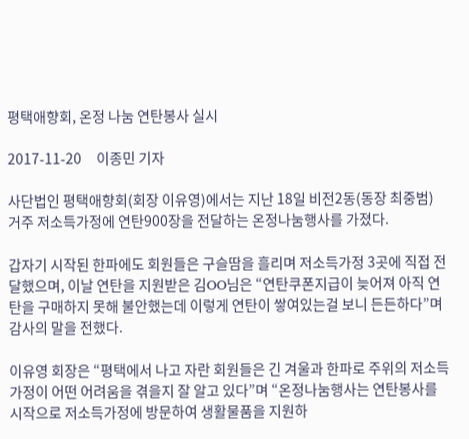평택애향회, 온정 나눔 연탄봉사 실시

2017-11-20     이종민 기자

사단법인 평택애향회(회장 이유영)에서는 지난 18일 비전2동(동장 최중범) 거주 저소득가정에 연탄900장을 전달하는 온정나눔행사를 가졌다.

갑자기 시작된 한파에도 회원들은 구슬땀을 흘리며 저소득가정 3곳에 직접 전달했으며, 이날 연탄을 지원받은 김OO님은 “연탄쿠폰지급이 늦어져 아직 연탄을 구매하지 못해 불안했는데 이렇게 연탄이 쌓여있는걸 보니 든든하다”며 감사의 말을 전했다.

이유영 회장은 “평택에서 나고 자란 회원들은 긴 겨울과 한파로 주위의 저소득가정이 어떤 어려움을 겪을지 잘 알고 있다”며 “온정나눔행사는 연탄봉사를 시작으로 저소득가정에 방문하여 생활물품을 지원하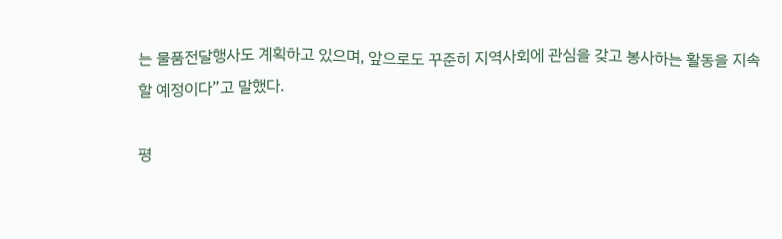는 물품전달행사도 계획하고 있으며, 앞으로도 꾸준히 지역사회에 관심을 갖고 봉사하는 활동을 지속할 예정이다”고 말했다.

평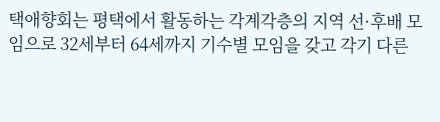택애향회는 평택에서 활동하는 각계각층의 지역 선·후배 모임으로 32세부터 64세까지 기수별 모임을 갖고 각기 다른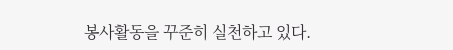봉사활동을 꾸준히 실천하고 있다.